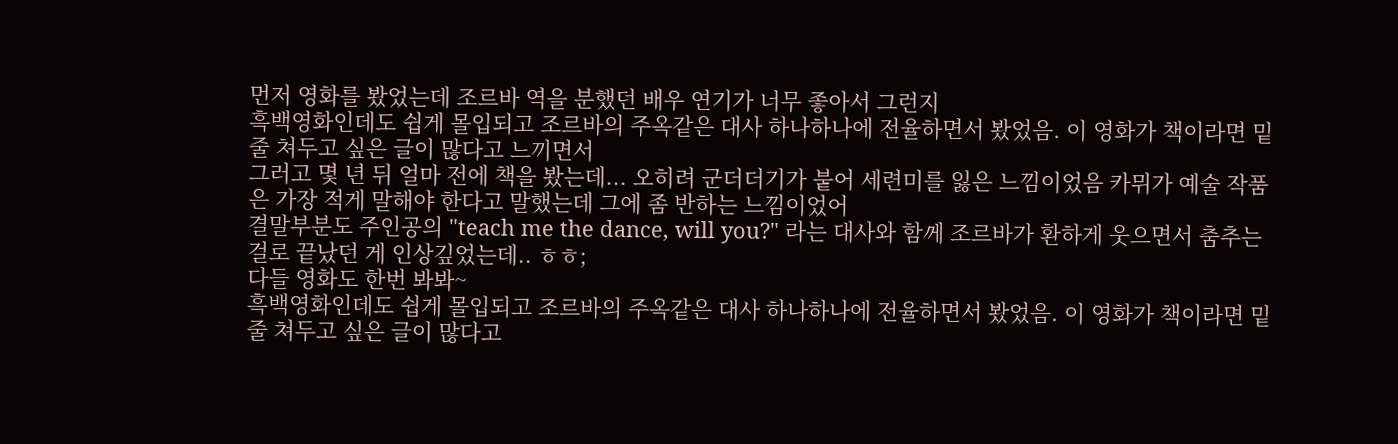먼저 영화를 봤었는데 조르바 역을 분했던 배우 연기가 너무 좋아서 그런지
흑백영화인데도 쉽게 몰입되고 조르바의 주옥같은 대사 하나하나에 전율하면서 봤었음. 이 영화가 책이라면 밑줄 쳐두고 싶은 글이 많다고 느끼면서
그러고 몇 년 뒤 얼마 전에 책을 봤는데... 오히려 군더더기가 붙어 세련미를 잃은 느낌이었음 카뮈가 예술 작품은 가장 적게 말해야 한다고 말했는데 그에 좀 반하는 느낌이었어
결말부분도 주인공의 "teach me the dance, will you?" 라는 대사와 함께 조르바가 환하게 웃으면서 춤추는 걸로 끝났던 게 인상깊었는데.. ㅎㅎ;
다들 영화도 한번 봐봐~
흑백영화인데도 쉽게 몰입되고 조르바의 주옥같은 대사 하나하나에 전율하면서 봤었음. 이 영화가 책이라면 밑줄 쳐두고 싶은 글이 많다고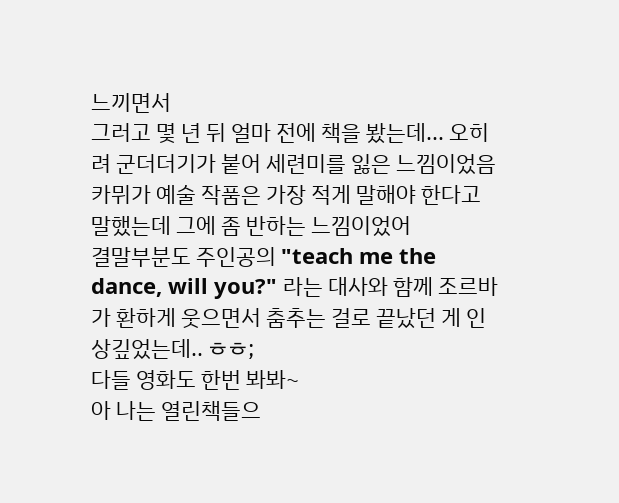느끼면서
그러고 몇 년 뒤 얼마 전에 책을 봤는데... 오히려 군더더기가 붙어 세련미를 잃은 느낌이었음 카뮈가 예술 작품은 가장 적게 말해야 한다고 말했는데 그에 좀 반하는 느낌이었어
결말부분도 주인공의 "teach me the dance, will you?" 라는 대사와 함께 조르바가 환하게 웃으면서 춤추는 걸로 끝났던 게 인상깊었는데.. ㅎㅎ;
다들 영화도 한번 봐봐~
아 나는 열린책들으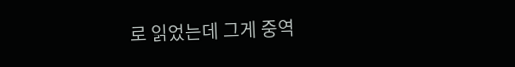로 읽었는데 그게 중역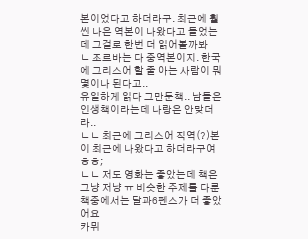본이었다고 하더라구. 최근에 훨씬 나은 역본이 나왔다고 들었는데 그걸로 한번 더 읽어볼까봐
ㄴ 조르바는 다 중역본이지. 한국에 그리스어 할 줄 아는 사람이 뭐 몇이나 된다고..
유일하게 읽다 그만둔책.. 남들은 인생책이라는데 나랑은 안맞더라..
ㄴㄴ 최근에 그리스어 직역(?)본이 최근에 나왔다고 하더라구여 ㅎㅎ;
ㄴㄴ 저도 영화는 좋았는데 책은 그냥 저냥 ㅠ 비슷한 주제를 다룬 책중에서는 달과6펜스가 더 좋았어요
카뮈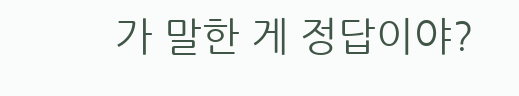가 말한 게 정답이야?